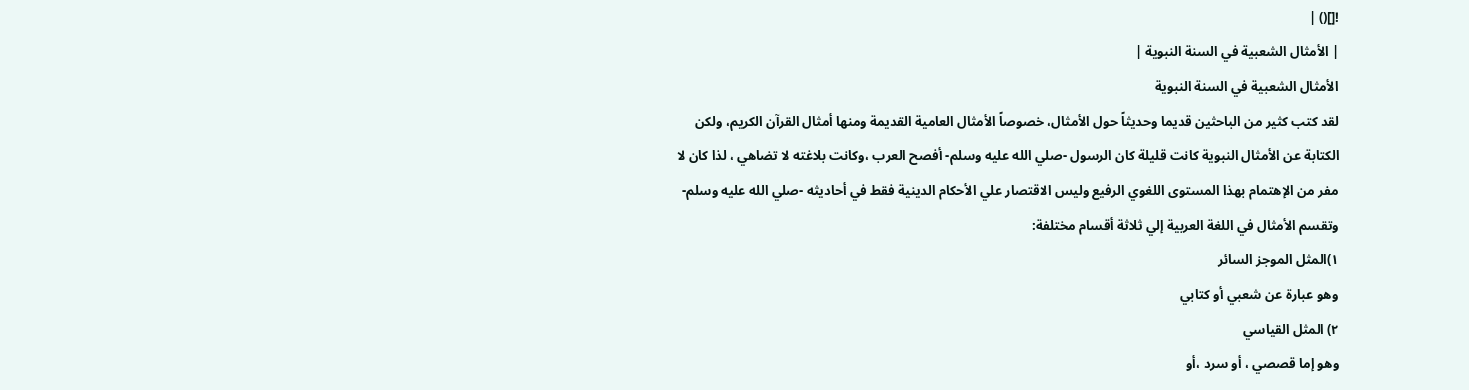![]() |
| الأمثال الشعبية في السنة النبوية |
الأمثال الشعبية في السنة النبوية
لقد كتب كثير من الباحثين قديما وحديثاً حول الأمثال، خصوصاً الأمثال العامية القديمة ومنها أمثال القرآن الكريم، ولكن الكتابة عن الأمثال النبوية كانت قليلة كان الرسول -صلي الله عليه وسلم- أفصح العرب ،وكانت بلاغته لا تضاهي ، لذا كان لا مفر من الإهتمام بهذا المستوى اللغوي الرفيع وليس الاقتصار علي الأحكام الدينية فقط في أحاديثه -صلي الله عليه وسلم-
وتقسم الأمثال في اللغة العربية إلي ثلاثة أقسام مختلفة:
١)المثل الموجز السائر
وهو عبارة عن شعبي أو كتابي
٢) المثل القياسي
وهو إما قصصي ، أو سرد ،أو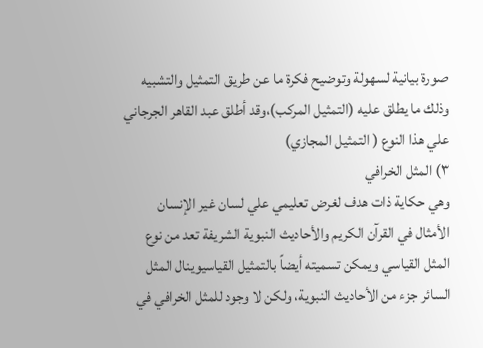صورة بيانية لسهولة وتوضيح فكرة ما عن طريق التمثيل والتشبيه وذلك ما يطلق عليه (التمثيل المركب)،وقد أطلق عبد القاهر الجرجاني علي هذا النوع ( التمثيل المجازي)
٣) المثل الخرافي
وهي حكاية ذات هدف لغرض تعليمي علي لسان غير الإنسان الأمثال في القرآن الكريم والأحاديث النبوية الشريفة تعد من نوع المثل القياسي ويمكن تسميته أيضاً بالتمثيل القياسيوينال المثل السائر جزء من الأحاديث النبوية، ولكن لا وجود للمثل الخرافي في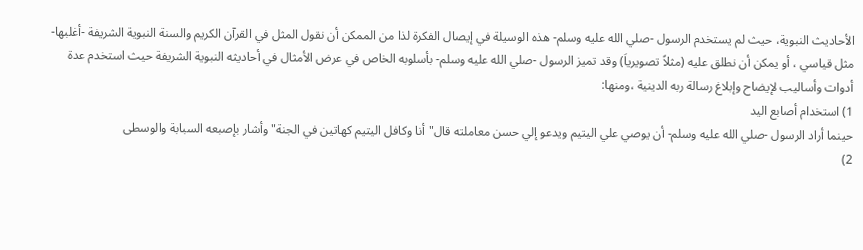الأحاديث النبوية، حيث لم يستخدم الرسول -صلي الله عليه وسلم- هذه الوسيلة في إيصال الفكرة لذا من الممكن أن نقول المثل في القرآن الكريم والسنة النبوية الشريفة -أغلبها- مثل قياسي ، أو يمكن أن نطلق عليه (مثلاً تصويرياَ) وقد تميز الرسول -صلي الله عليه وسلم- بأسلوبه الخاص في عرض الأمثال في أحاديثه النبوية الشريفة حيث استخدم عدة أدوات وأساليب لإيضاح وإبلاغ رسالة ربه الدينية ،ومنها:
1) استخدام أصابع اليد
حينما أراد الرسول -صلي الله عليه وسلم- أن يوصي علي اليتيم ويدعو إلي حسن معاملته قال"أنا وكافل اليتيم كهاتين في الجنة" وأشار بإصبعه السبابة والوسطى
2)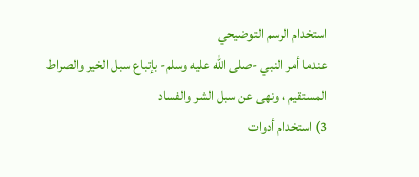استخدام الرسم التوضيحي
عندما أمر النبي -صلى الله عليه وسلم- بإتباع سبل الخير والصراط المستقيم ، ونهى عن سبل الشر والفساد
3) استخدام أدوات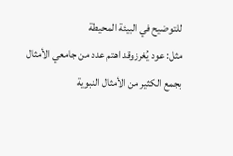للتوضيح في البيئة المحيطة
مثل: عود يُغرزوقد اهتم عدد من جامعي الأمثال بجمع الكثير من الأمثال النبوية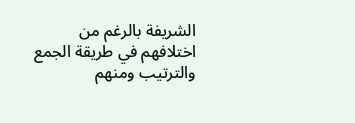الشريفة بالرغم من اختلافهم في طريقة الجمع والترتيب ومنهم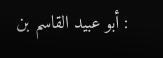: أبو عبيد القاسم بن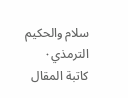سلام والحكيم الترمذي٠
كاتبة المقال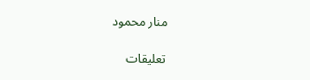منار محمود

تعليقات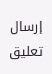إرسال تعليق